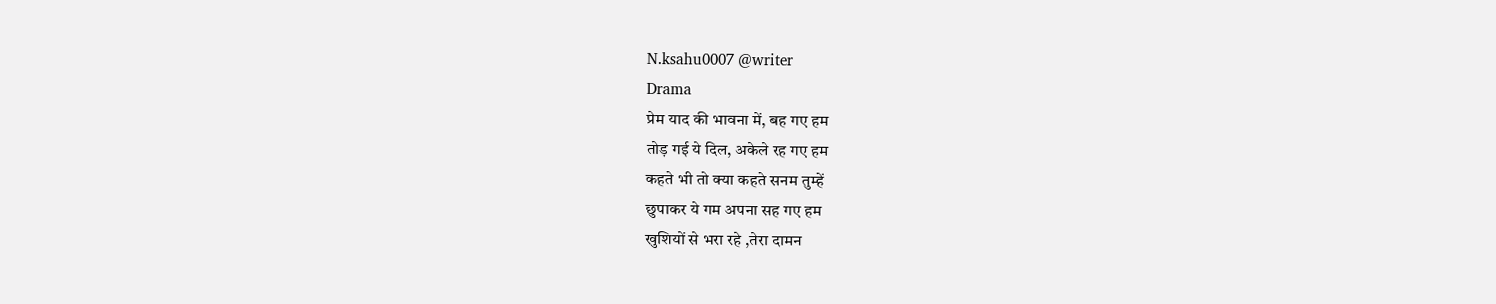N.ksahu0007 @writer
Drama
प्रेम याद की भावना में, बह गए हम
तोड़ गई ये दिल, अकेले रह गए हम
कहते भी तो क्या कहते सनम तुम्हें
छुपाकर ये गम अपना सह गए हम
खुशियों से भरा रहे ,तेरा दामन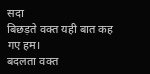सदा
बिछड़ते वक्त यही बात कह गए हम।
बदलता वक्त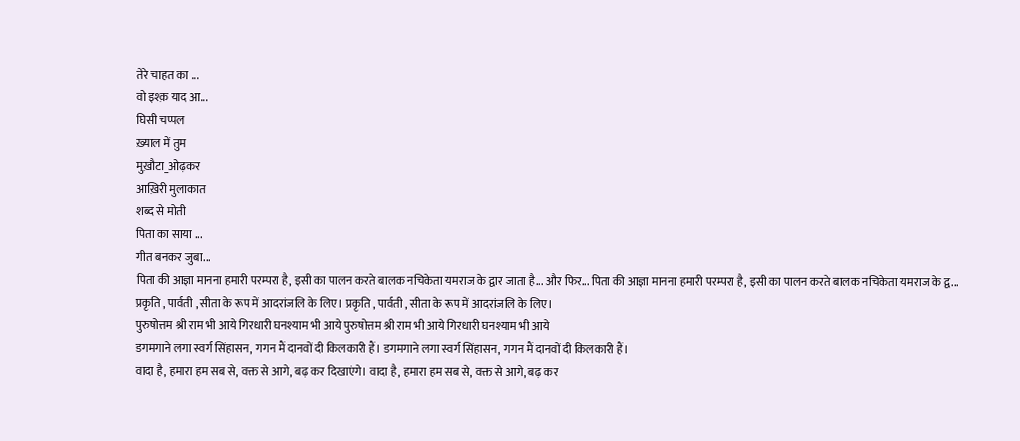तेरे चाहत का ...
वो इश्क़ याद आ...
घिसी चप्पल
ख़्याल में तुम
मुख़ौटा_ओढ़कर
आख़िरी मुलाकात
शब्द से मोती
पिता का साया ...
गीत बनकर जुबा...
पिता की आज्ञा मानना हमारी परम्परा है, इसी का पालन करते बालक नचिकेता यमराज के द्वार जाता है... और फिर... पिता की आज्ञा मानना हमारी परम्परा है, इसी का पालन करते बालक नचिकेता यमराज के द्व...
प्रकृति , पार्वती , सीता के रूप में आदरांजलि के लिए। प्रकृति , पार्वती , सीता के रूप में आदरांजलि के लिए।
पुरुषोत्तम श्री राम भी आये गिरधारी घनश्याम भी आये पुरुषोत्तम श्री राम भी आये गिरधारी घनश्याम भी आये
डगमगाने लगा स्वर्ग सिंहासन, गगन मैं दानवों दी किलकारी हैं। डगमगाने लगा स्वर्ग सिंहासन, गगन मैं दानवों दी किलकारी हैं।
वादा है, हमारा हम सब से, वक्त से आगे, बढ़ कर दिखाएंगे। वादा है, हमारा हम सब से, वक्त से आगे, बढ़ कर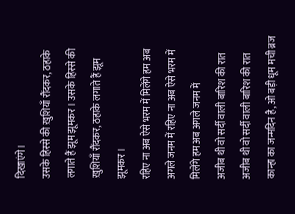दिखाएंगे।
उसके हिस्से की ख़ुशियाँ रौंदकर, ठहाके लगाते हैं झूम झूमकर। उसके हिस्से की ख़ुशियाँ रौंदकर, ठहाके लगाते हैं झूम झूमकर।
रहिए ना अब ऐसे भरम में मिलेंगे हम अब अगले जनम में रहिए ना अब ऐसे भरम में मिलेंगे हम अब अगले जनम में
अजीब थी वो सर्दी वाली बारिश की रात अजीब थी वो सर्दी वाली बारिश की रात
कान्हा का जन्मदिन है, ओ बड़ी धूम मची ब्रज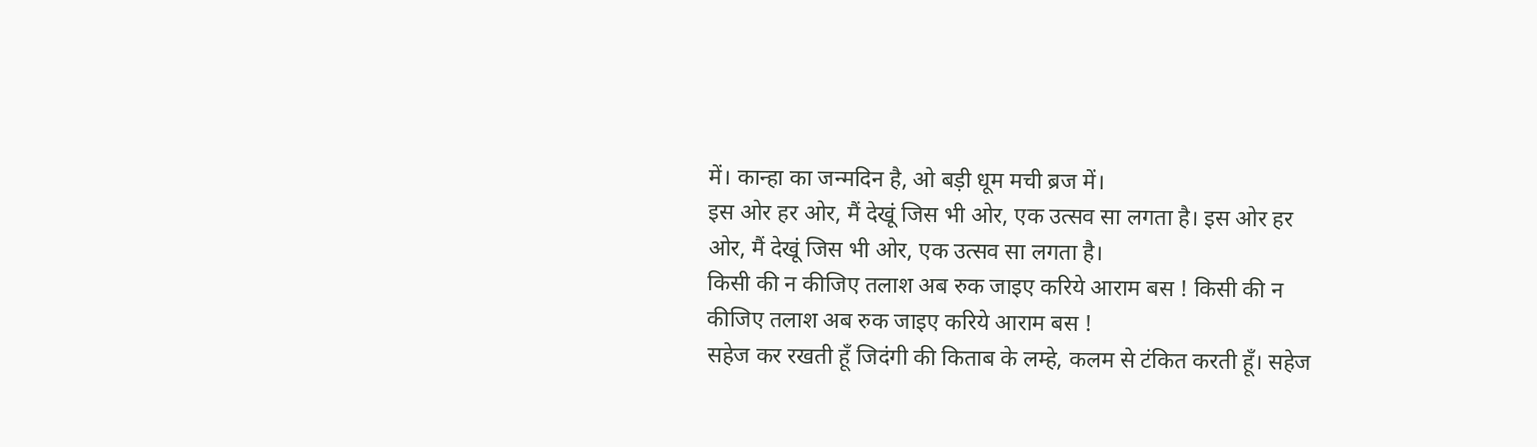में। कान्हा का जन्मदिन है, ओ बड़ी धूम मची ब्रज में।
इस ओर हर ओर, मैं देखूं जिस भी ओर, एक उत्सव सा लगता है। इस ओर हर ओर, मैं देखूं जिस भी ओर, एक उत्सव सा लगता है।
किसी की न कीजिए तलाश अब रुक जाइए करिये आराम बस ! किसी की न कीजिए तलाश अब रुक जाइए करिये आराम बस !
सहेज कर रखती हूँ जिदंगी की किताब के लम्हे, कलम से टंकित करती हूँ। सहेज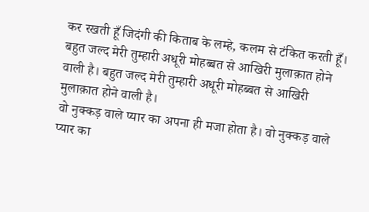कर रखती हूँ जिदंगी की किताब के लम्हे, कलम से टंकित करती हूँ।
बहुत जल्द मेरी तुम्हारी अधूरी मोहब्बत से आखिरी मुलाक़ात होने वाली है। बहुत जल्द मेरी तुम्हारी अधूरी मोहब्बत से आखिरी मुलाक़ात होने वाली है।
वो नुक्कड़ वाले प्यार का अपना ही मजा होता है। वो नुक्कड़ वाले प्यार का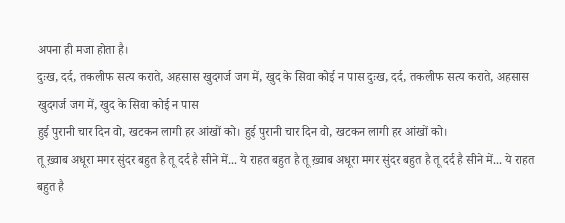अपना ही मजा होता है।
दुःख, दर्द, तकलीफ सत्य कराते, अहसास खुदगर्ज जग में, खुद के सिवा कोई न पास दुःख, दर्द, तकलीफ सत्य कराते, अहसास खुदगर्ज जग में, खुद के सिवा कोई न पास
हुई पुरानी चार दिन वो, खटकन लागी हर आंखों को। हुई पुरानी चार दिन वो, खटकन लागी हर आंखों को।
तू ख़्वाब अधूरा मगर सुंदर बहुत है तू दर्द है सीने में... ये राहत बहुत है तू ख़्वाब अधूरा मगर सुंदर बहुत है तू दर्द है सीने में... ये राहत बहुत है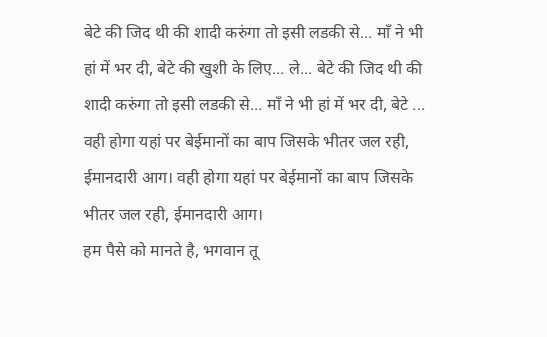बेटे की जिद थी की शादी करुंगा तो इसी लडकी से... मॉं ने भी हां में भर दी, बेटे की खुशी के लिए... ले... बेटे की जिद थी की शादी करुंगा तो इसी लडकी से... मॉं ने भी हां में भर दी, बेटे ...
वही होगा यहां पर बेईमानों का बाप जिसके भीतर जल रही, ईमानदारी आग। वही होगा यहां पर बेईमानों का बाप जिसके भीतर जल रही, ईमानदारी आग।
हम पैसे को मानते है, भगवान तू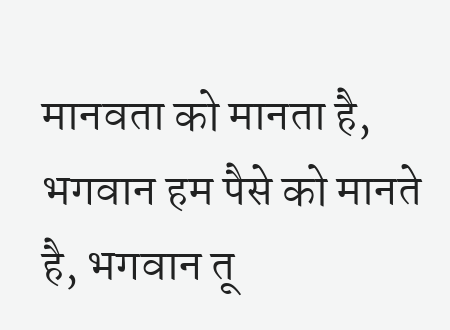मानवता को मानता है, भगवान हम पैसे को मानते है, भगवान तू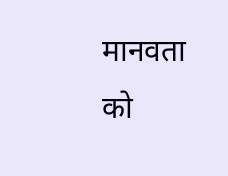मानवता को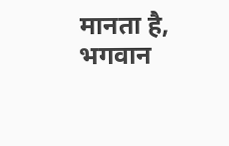मानता है, भगवान